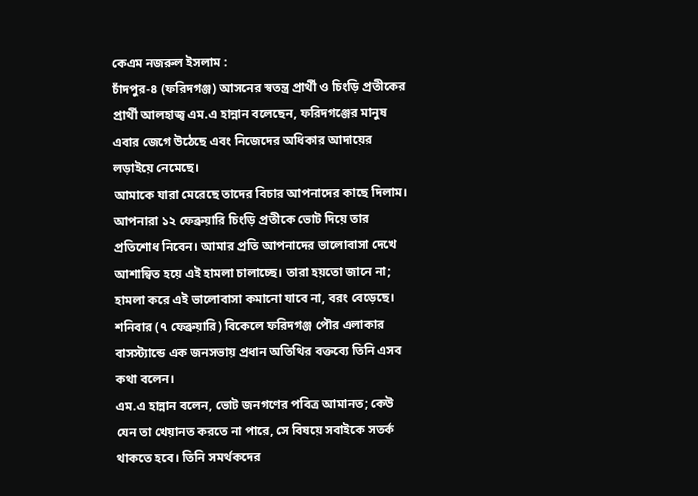কেএম নজরুল ইসলাম :
চাঁদপুর-৪ (ফরিদগঞ্জ) আসনের স্বতন্ত্র প্রার্থী ও চিংড়ি প্রতীকের প্রার্থী আলহাজ্ব এম.এ হান্নান বলেছেন, ফরিদগঞ্জের মানুষ এবার জেগে উঠেছে এবং নিজেদের অধিকার আদায়ের লড়াইয়ে নেমেছে।
আমাকে যারা মেরেছে তাদের বিচার আপনাদের কাছে দিলাম। আপনারা ১২ ফেব্রুয়ারি চিংড়ি প্রতীকে ভোট দিয়ে তার প্রতিশোধ নিবেন। আমার প্রতি আপনাদের ভালোবাসা দেখে আশান্বিত হয়ে এই হামলা চালাচ্ছে। তারা হয়তো জানে না; হামলা করে এই ভালোবাসা কমানো যাবে না, বরং বেড়েছে।
শনিবার (৭ ফেব্রুয়ারি) বিকেলে ফরিদগঞ্জ পৌর এলাকার বাসস্ট্যান্ডে এক জনসভায় প্রধান অতিথির বক্তব্যে তিনি এসব কথা বলেন।
এম.এ হান্নান বলেন, ভোট জনগণের পবিত্র আমানত; কেউ যেন তা খেয়ানত করতে না পারে, সে বিষয়ে সবাইকে সতর্ক থাকতে হবে। তিনি সমর্থকদের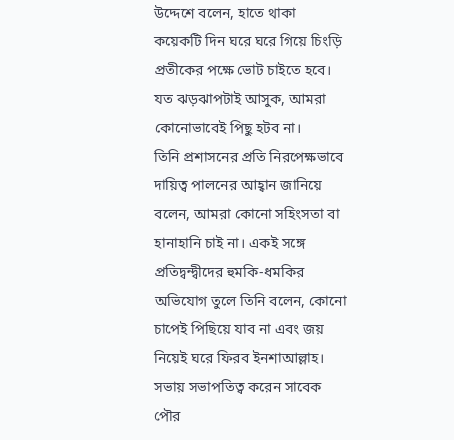উদ্দেশে বলেন, হাতে থাকা কয়েকটি দিন ঘরে ঘরে গিয়ে চিংড়ি প্রতীকের পক্ষে ভোট চাইতে হবে। যত ঝড়ঝাপটাই আসুক, আমরা কোনোভাবেই পিছু হটব না।
তিনি প্রশাসনের প্রতি নিরপেক্ষভাবে দায়িত্ব পালনের আহ্বান জানিয়ে বলেন, আমরা কোনো সহিংসতা বা হানাহানি চাই না। একই সঙ্গে প্রতিদ্বন্দ্বীদের হুমকি-ধমকির অভিযোগ তুলে তিনি বলেন, কোনো চাপেই পিছিয়ে যাব না এবং জয় নিয়েই ঘরে ফিরব ইনশাআল্লাহ।
সভায় সভাপতিত্ব করেন সাবেক পৌর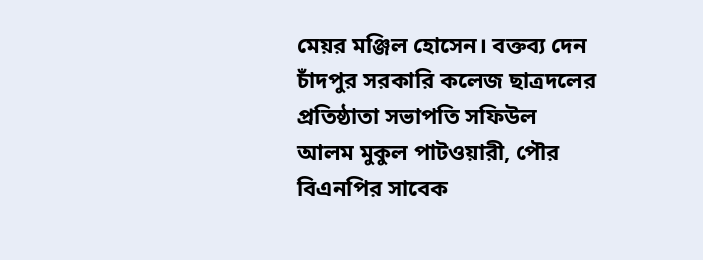মেয়র মঞ্জিল হোসেন। বক্তব্য দেন চাঁদপুর সরকারি কলেজ ছাত্রদলের প্রতিষ্ঠাতা সভাপতি সফিউল আলম মুকুল পাটওয়ারী, পৌর বিএনপির সাবেক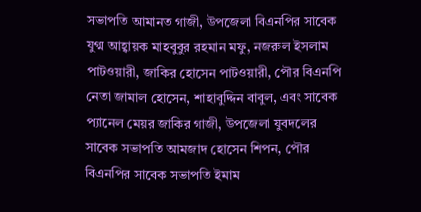সভাপতি আমানত গাজী, উপজেলা বিএনপির সাবেক যুগ্ম আহ্বায়ক মাহবুবুর রহমান মফু, নজরুল ইসলাম পাটওয়ারী, জাকির হোসেন পাটওয়ারী, পৌর বিএনপি নেতা জামাল হোসেন, শাহাবুদ্দিন বাবুল, এবং সাবেক প্যানেল মেয়র জাকির গাজী, উপজেলা যুবদলের সাবেক সভাপতি আমজাদ হোসেন শিপন, পৌর বিএনপির সাবেক সভাপতি ইমাম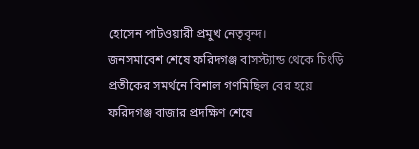হোসেন পাটওয়ারী প্রমুখ নেতৃবৃন্দ।
জনসমাবেশ শেষে ফরিদগঞ্জ বাসস্ট্যান্ড থেকে চিংড়ি প্রতীকের সমর্থনে বিশাল গণমিছিল বের হয়ে ফরিদগঞ্জ বাজার প্রদক্ষিণ শেষে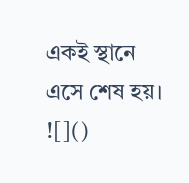একই স্থানে এসে শেষ হয়।
![]()